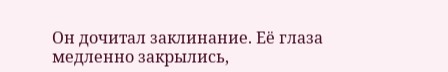Он дочитал заклинание. Её глаза медленно закрылись,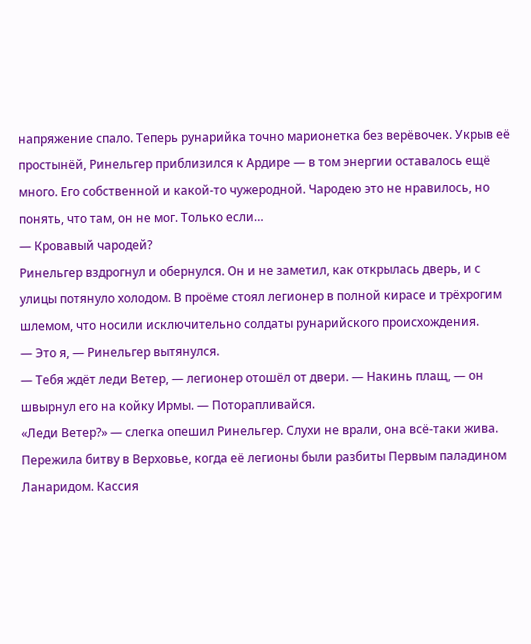напряжение спало. Теперь рунарийка точно марионетка без верёвочек. Укрыв её простынёй, Ринельгер приблизился к Ардире — в том энергии оставалось ещё много. Его собственной и какой-то чужеродной. Чародею это не нравилось, но понять, что там, он не мог. Только если…
— Кровавый чародей?
Ринельгер вздрогнул и обернулся. Он и не заметил, как открылась дверь, и с улицы потянуло холодом. В проёме стоял легионер в полной кирасе и трёхрогим шлемом, что носили исключительно солдаты рунарийского происхождения.
— Это я, — Ринельгер вытянулся.
— Тебя ждёт леди Ветер, — легионер отошёл от двери. — Накинь плащ, — он швырнул его на койку Ирмы. — Поторапливайся.
«Леди Ветер?» — слегка опешил Ринельгер. Слухи не врали, она всё-таки жива. Пережила битву в Верховье, когда её легионы были разбиты Первым паладином Ланаридом. Кассия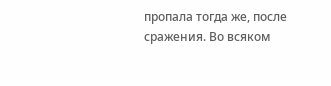пропала тогда же, после сражения. Во всяком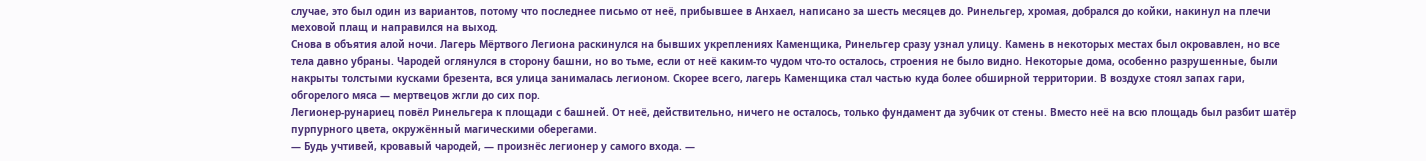случае, это был один из вариантов, потому что последнее письмо от неё, прибывшее в Анхаел, написано за шесть месяцев до. Ринельгер, хромая, добрался до койки, накинул на плечи меховой плащ и направился на выход.
Снова в объятия алой ночи. Лагерь Мёртвого Легиона раскинулся на бывших укреплениях Каменщика, Ринельгер сразу узнал улицу. Камень в некоторых местах был окровавлен, но все тела давно убраны. Чародей оглянулся в сторону башни, но во тьме, если от неё каким-то чудом что-то осталось, строения не было видно. Некоторые дома, особенно разрушенные, были накрыты толстыми кусками брезента, вся улица занималась легионом. Скорее всего, лагерь Каменщика стал частью куда более обширной территории. В воздухе стоял запах гари, обгорелого мяса — мертвецов жгли до сих пор.
Легионер-рунариец повёл Ринельгера к площади с башней. От неё, действительно, ничего не осталось, только фундамент да зубчик от стены. Вместо неё на всю площадь был разбит шатёр пурпурного цвета, окружённый магическими оберегами.
— Будь учтивей, кровавый чародей, — произнёс легионер у самого входа. —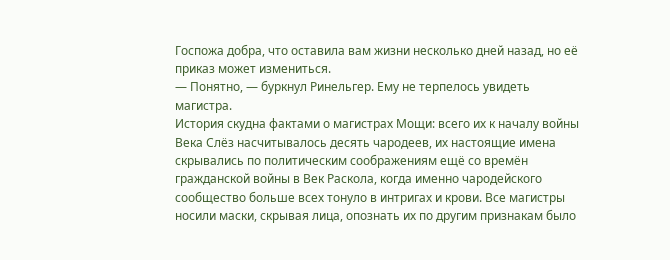Госпожа добра, что оставила вам жизни несколько дней назад, но её приказ может измениться.
— Понятно, — буркнул Ринельгер. Ему не терпелось увидеть магистра.
История скудна фактами о магистрах Мощи: всего их к началу войны Века Слёз насчитывалось десять чародеев, их настоящие имена скрывались по политическим соображениям ещё со времён гражданской войны в Век Раскола, когда именно чародейского сообщество больше всех тонуло в интригах и крови. Все магистры носили маски, скрывая лица, опознать их по другим признакам было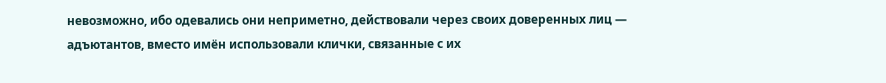невозможно, ибо одевались они неприметно, действовали через своих доверенных лиц — адъютантов, вместо имён использовали клички, связанные с их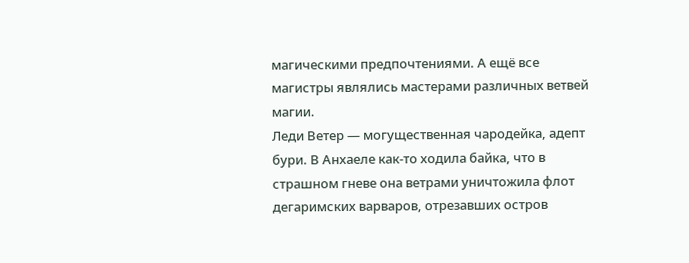магическими предпочтениями. А ещё все магистры являлись мастерами различных ветвей магии.
Леди Ветер — могущественная чародейка, адепт бури. В Анхаеле как-то ходила байка, что в страшном гневе она ветрами уничтожила флот дегаримских варваров, отрезавших остров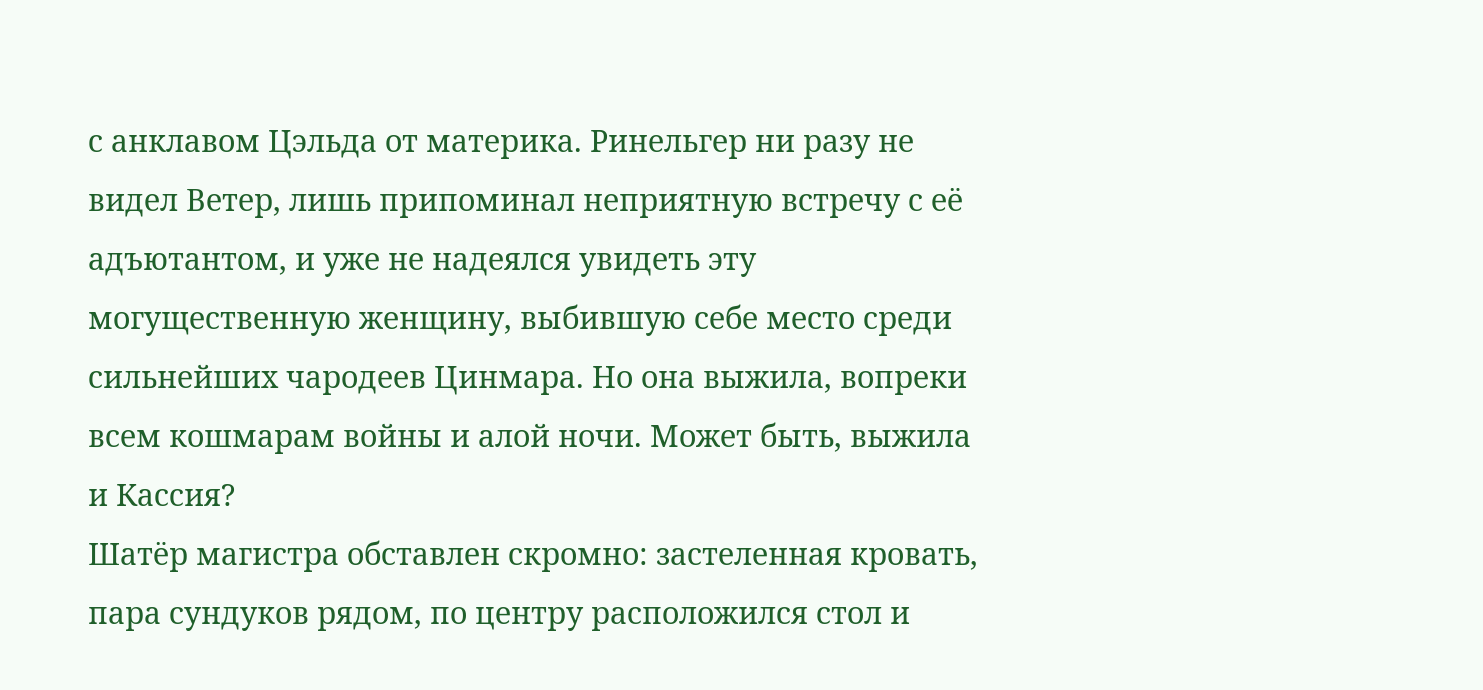с анклавом Цэльда от материка. Ринельгер ни разу не видел Ветер, лишь припоминал неприятную встречу с её адъютантом, и уже не надеялся увидеть эту могущественную женщину, выбившую себе место среди сильнейших чародеев Цинмара. Но она выжила, вопреки всем кошмарам войны и алой ночи. Может быть, выжила и Кассия?
Шатёр магистра обставлен скромно: застеленная кровать, пара сундуков рядом, по центру расположился стол и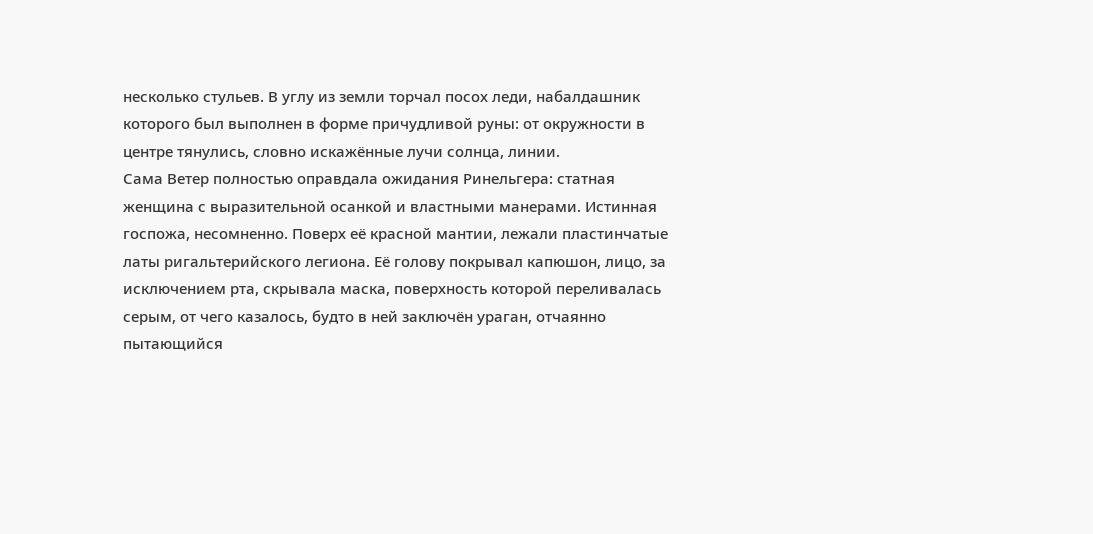несколько стульев. В углу из земли торчал посох леди, набалдашник которого был выполнен в форме причудливой руны: от окружности в центре тянулись, словно искажённые лучи солнца, линии.
Сама Ветер полностью оправдала ожидания Ринельгера: статная женщина с выразительной осанкой и властными манерами. Истинная госпожа, несомненно. Поверх её красной мантии, лежали пластинчатые латы ригальтерийского легиона. Её голову покрывал капюшон, лицо, за исключением рта, скрывала маска, поверхность которой переливалась серым, от чего казалось, будто в ней заключён ураган, отчаянно пытающийся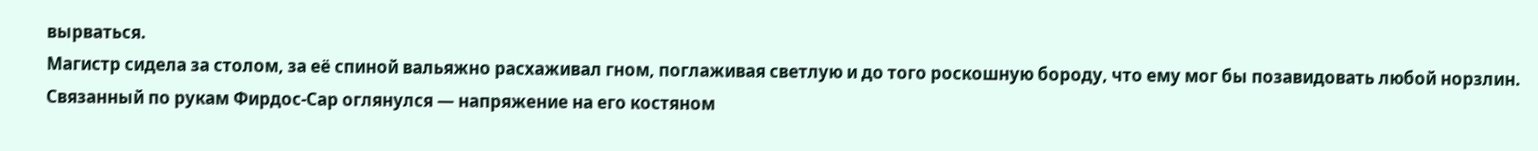вырваться.
Магистр сидела за столом, за её спиной вальяжно расхаживал гном, поглаживая светлую и до того роскошную бороду, что ему мог бы позавидовать любой норзлин. Связанный по рукам Фирдос-Сар оглянулся — напряжение на его костяном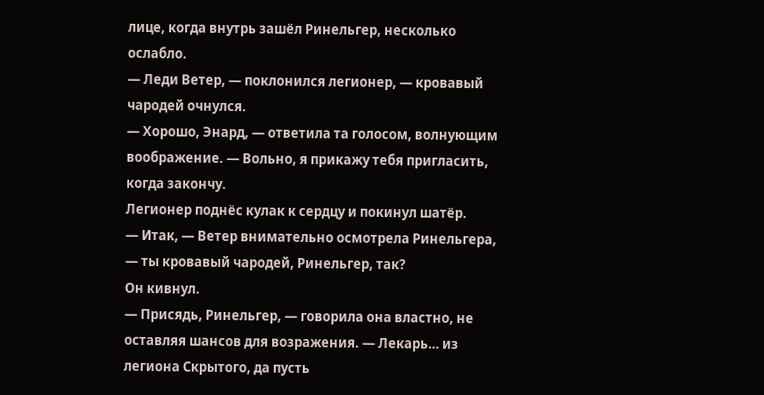лице, когда внутрь зашёл Ринельгер, несколько ослабло.
— Леди Ветер, — поклонился легионер, — кровавый чародей очнулся.
— Хорошо, Энард, — ответила та голосом, волнующим воображение. — Вольно, я прикажу тебя пригласить, когда закончу.
Легионер поднёс кулак к сердцу и покинул шатёр.
— Итак, — Ветер внимательно осмотрела Ринельгера, — ты кровавый чародей, Ринельгер, так?
Он кивнул.
— Присядь, Ринельгер, — говорила она властно, не оставляя шансов для возражения. — Лекарь… из легиона Скрытого, да пусть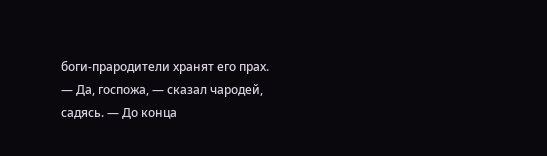боги-прародители хранят его прах.
— Да, госпожа, — сказал чародей, садясь. — До конца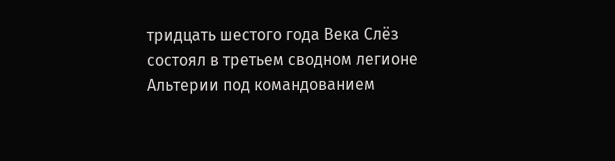тридцать шестого года Века Слёз состоял в третьем сводном легионе Альтерии под командованием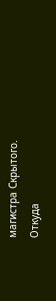магистра Скрытого. Откуда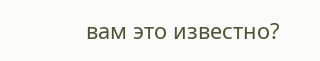вам это известно?